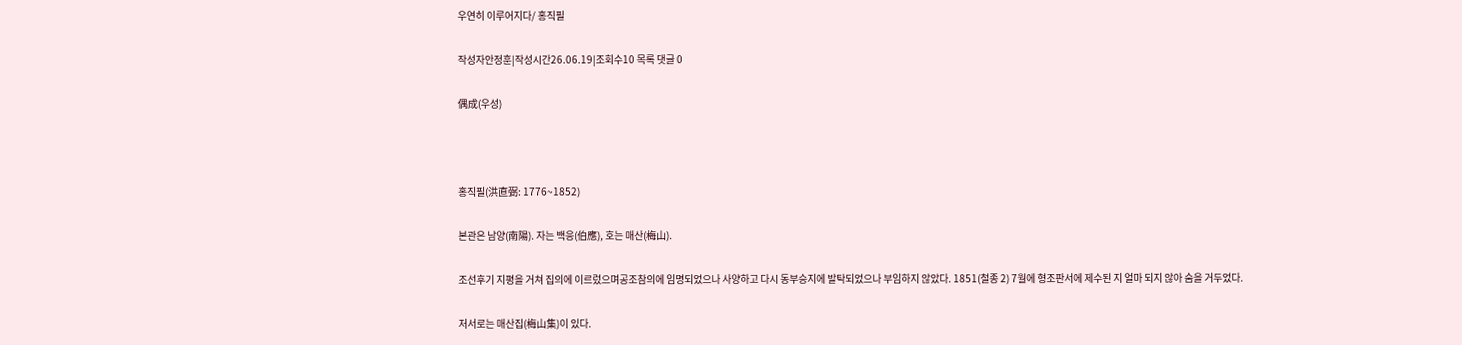우연히 이루어지다/ 홍직필

작성자안정훈|작성시간26.06.19|조회수10 목록 댓글 0

偶成(우성)



홍직필(洪直弼: 1776~1852)

본관은 남양(南陽). 자는 백응(伯應), 호는 매산(梅山).

조선후기 지평을 거쳐 집의에 이르렀으며공조참의에 임명되었으나 사양하고 다시 동부승지에 발탁되었으나 부임하지 않았다. 1851(철종 2) 7월에 형조판서에 제수된 지 얼마 되지 않아 숨을 거두었다.

저서로는 매산집(梅山集)이 있다.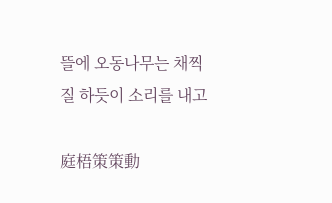뜰에 오동나무는 채찍질 하듯이 소리를 내고

庭梧策策動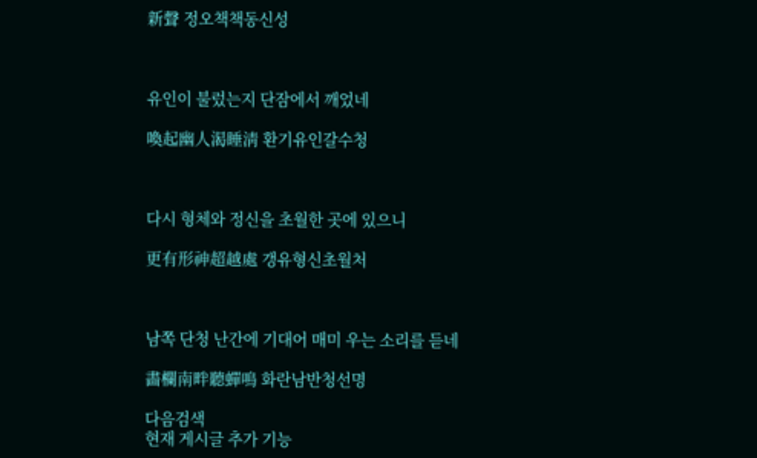新聲 정오책책동신성



유인이 불렀는지 단잠에서 깨었네

喚起幽人渴睡淸 환기유인갈수청



다시 형체와 정신을 초월한 곳에 있으니

更有形神超越處 갱유형신초월처



남쪽 단청 난간에 기대어 매미 우는 소리를 듣네

畵欄南畔聽蟬鳴 화란남반청선명

다음검색
현재 게시글 추가 기능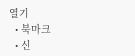열기
  • 북마크
  • 신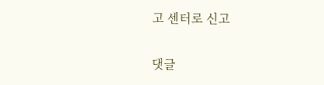고 센터로 신고

댓글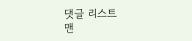댓글 리스트
맨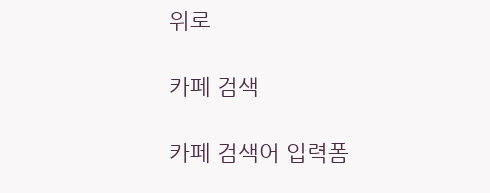위로

카페 검색

카페 검색어 입력폼